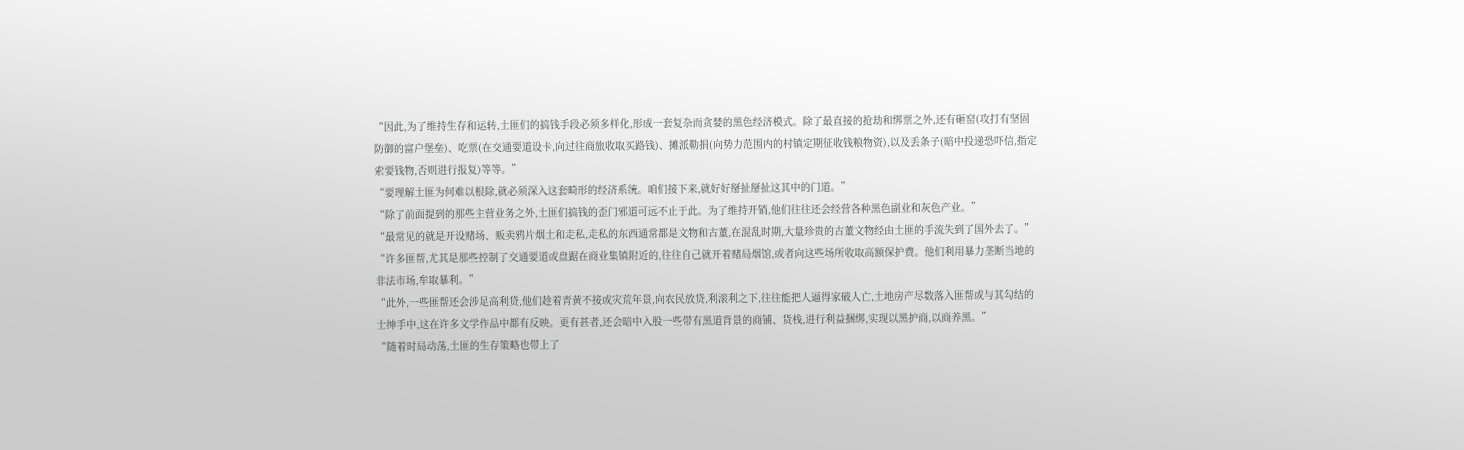“因此,为了维持生存和运转,土匪们的搞钱手段必须多样化,形成一套复杂而贪婪的黑色经济模式。除了最直接的抢劫和绑票之外,还有砸窑(攻打有坚固防御的富户堡垒)、吃票(在交通要道设卡,向过往商旅收取买路钱)、摊派勒捐(向势力范围内的村镇定期征收钱粮物资),以及丢条子(暗中投递恐吓信,指定索要钱物,否则进行报复)等等。”
“要理解土匪为何难以根除,就必须深入这套畸形的经济系统。咱们接下来,就好好掰扯掰扯这其中的门道。”
“除了前面提到的那些主营业务之外,土匪们搞钱的歪门邪道可远不止于此。为了维持开销,他们往往还会经营各种黑色副业和灰色产业。”
“最常见的就是开设赌场、贩卖鸦片烟土和走私,走私的东西通常都是文物和古董,在混乱时期,大量珍贵的古董文物经由土匪的手流失到了国外去了。”
“许多匪帮,尤其是那些控制了交通要道或盘踞在商业集镇附近的,往往自己就开着赌局烟馆,或者向这些场所收取高额保护费。他们利用暴力垄断当地的非法市场,牟取暴利。”
“此外,一些匪帮还会涉足高利贷,他们趁着青黄不接或灾荒年景,向农民放贷,利滚利之下,往往能把人逼得家破人亡,土地房产尽数落入匪帮或与其勾结的士绅手中,这在许多文学作品中都有反映。更有甚者,还会暗中入股一些带有黑道背景的商铺、货栈,进行利益捆绑,实现以黑护商,以商养黑。”
“随着时局动荡,土匪的生存策略也带上了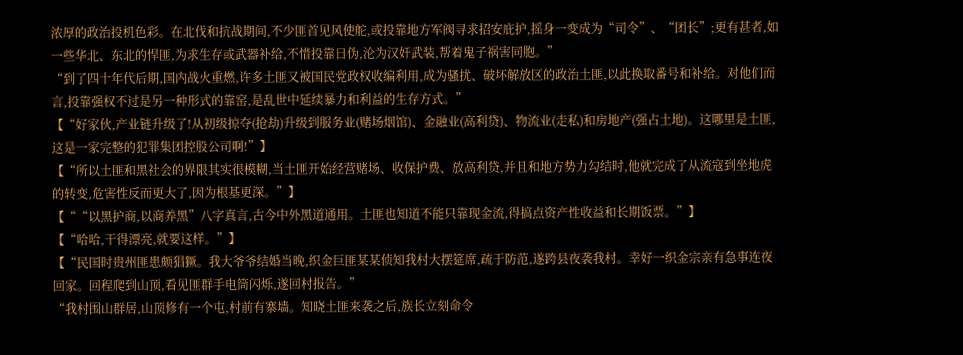浓厚的政治投机色彩。在北伐和抗战期间,不少匪首见风使舵,或投靠地方军阀寻求招安庇护,摇身一变成为“司令”、“团长”;更有甚者,如一些华北、东北的悍匪,为求生存或武器补给,不惜投靠日伪,沦为汉奸武装,帮着鬼子祸害同胞。”
“到了四十年代后期,国内战火重燃,许多土匪又被国民党政权收编利用,成为骚扰、破坏解放区的政治土匪,以此换取番号和补给。对他们而言,投靠强权不过是另一种形式的靠窑,是乱世中延续暴力和利益的生存方式。”
【“好家伙,产业链升级了!从初级掠夺(抢劫)升级到服务业(赌场烟馆)、金融业(高利贷)、物流业(走私)和房地产(强占土地)。这哪里是土匪,这是一家完整的犯罪集团控股公司啊!”】
【“所以土匪和黑社会的界限其实很模糊,当土匪开始经营赌场、收保护费、放高利贷,并且和地方势力勾结时,他就完成了从流寇到坐地虎的转变,危害性反而更大了,因为根基更深。”】
【““以黑护商,以商养黑”八字真言,古今中外黑道通用。土匪也知道不能只靠现金流,得搞点资产性收益和长期饭票。”】
【“哈哈,干得漂亮,就要这样。”】
【“民国时贵州匪患颇猖獗。我大爷爷结婚当晚,织金巨匪某某侦知我村大摆筵席,疏于防范,遂跨县夜袭我村。幸好一织金宗亲有急事连夜回家。回程爬到山顶,看见匪群手电筒闪烁,遂回村报告。”
“我村围山群居,山顶修有一个屯,村前有寨墙。知晓土匪来袭之后,族长立刻命令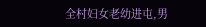全村妇女老幼进屯,男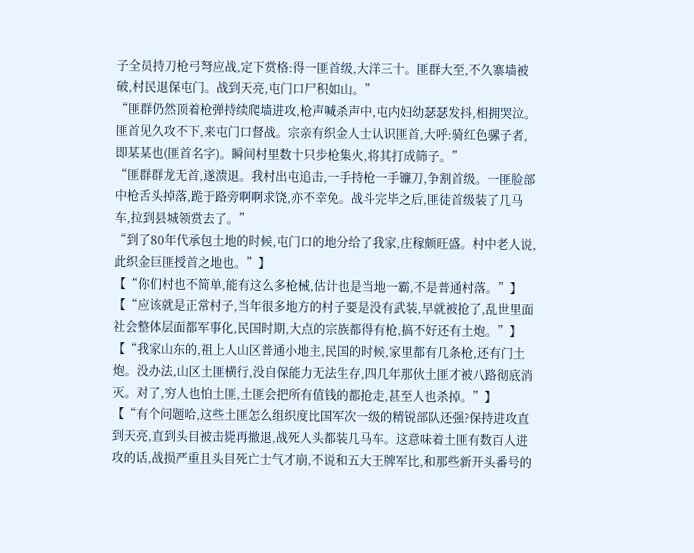子全员持刀枪弓弩应战,定下赏格:得一匪首级,大洋三十。匪群大至,不久寨墙被破,村民退保屯门。战到天亮,屯门口尸积如山。”
“匪群仍然顶着枪弹持续爬墙进攻,枪声喊杀声中,屯内妇幼瑟瑟发抖,相拥哭泣。匪首见久攻不下,来屯门口督战。宗亲有织金人士认识匪首,大呼:骑红色骡子者,即某某也(匪首名字)。瞬间村里数十只步枪集火,将其打成筛子。”
“匪群群龙无首,遂溃退。我村出屯追击,一手持枪一手镰刀,争割首级。一匪脸部中枪舌头掉落,跪于路旁啊啊求饶,亦不幸免。战斗完毕之后,匪徒首级装了几马车,拉到县城领赏去了。”
“到了80年代承包土地的时候,屯门口的地分给了我家,庄稼颇旺盛。村中老人说,此织金巨匪授首之地也。”】
【“你们村也不简单,能有这么多枪械,估计也是当地一霸,不是普通村落。”】
【“应该就是正常村子,当年很多地方的村子要是没有武装,早就被抢了,乱世里面社会整体层面都军事化,民国时期,大点的宗族都得有枪,搞不好还有土炮。”】
【“我家山东的,祖上人山区普通小地主,民国的时候,家里都有几条枪,还有门土炮。没办法,山区土匪横行,没自保能力无法生存,四几年那伙土匪才被八路彻底消灭。对了,穷人也怕土匪,土匪会把所有值钱的都抢走,甚至人也杀掉。”】
【“有个问题哈,这些土匪怎么组织度比国军次一级的精锐部队还强?保持进攻直到天亮,直到头目被击毙再撤退,战死人头都装几马车。这意味着土匪有数百人进攻的话,战损严重且头目死亡士气才崩,不说和五大王牌军比,和那些新开头番号的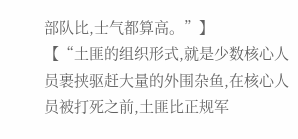部队比,士气都算高。”】
【“土匪的组织形式,就是少数核心人员裹挟驱赶大量的外围杂鱼,在核心人员被打死之前,土匪比正规军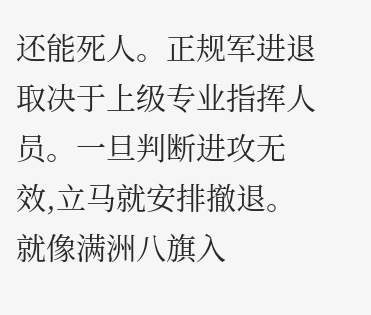还能死人。正规军进退取决于上级专业指挥人员。一旦判断进攻无效,立马就安排撤退。就像满洲八旗入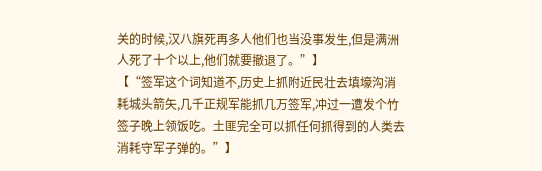关的时候,汉八旗死再多人他们也当没事发生,但是满洲人死了十个以上,他们就要撤退了。”】
【“签军这个词知道不,历史上抓附近民壮去填壕沟消耗城头箭矢,几千正规军能抓几万签军,冲过一遭发个竹签子晚上领饭吃。土匪完全可以抓任何抓得到的人类去消耗守军子弹的。”】